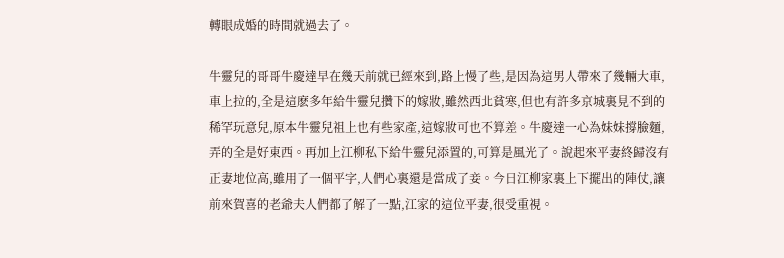轉眼成婚的時間就過去了。

牛靈兒的哥哥牛慶達早在幾天前就已經來到,路上慢了些,是因為這男人帶來了幾輛大車,車上拉的,全是這麽多年給牛靈兒攢下的嫁妝,雖然西北貧寒,但也有許多京城裏見不到的稀罕玩意兒,原本牛靈兒祖上也有些家產,這嫁妝可也不算差。牛慶達一心為妹妹撐臉麵,弄的全是好東西。再加上江柳私下給牛靈兒添置的,可算是風光了。說起來平妻終歸沒有正妻地位高,雖用了一個平字,人們心裏還是當成了妾。今日江柳家裏上下擺出的陣仗,讓前來賀喜的老爺夫人們都了解了一點,江家的這位平妻,很受重視。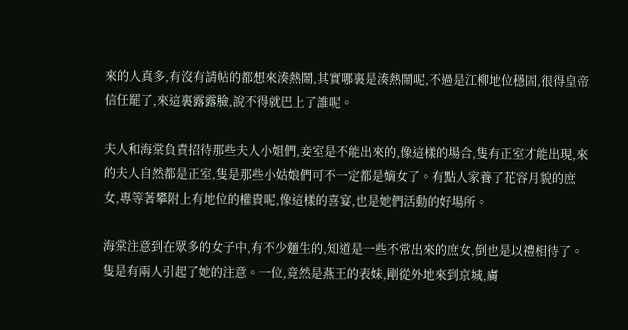來的人真多,有沒有請帖的都想來湊熱鬧,其實哪裏是湊熱鬧呢,不過是江柳地位穩固,很得皇帝信任罷了,來這裏露露臉,說不得就巴上了誰呢。

夫人和海棠負責招待那些夫人小姐們,妾室是不能出來的,像這樣的場合,隻有正室才能出現,來的夫人自然都是正室,隻是那些小姑娘們可不一定都是嫡女了。有點人家養了花容月貌的庶女,專等著攀附上有地位的權貴呢,像這樣的喜宴,也是她們活動的好場所。

海棠注意到在眾多的女子中,有不少麵生的,知道是一些不常出來的庶女,倒也是以禮相待了。隻是有兩人引起了她的注意。一位,竟然是燕王的表妹,剛從外地來到京城,膚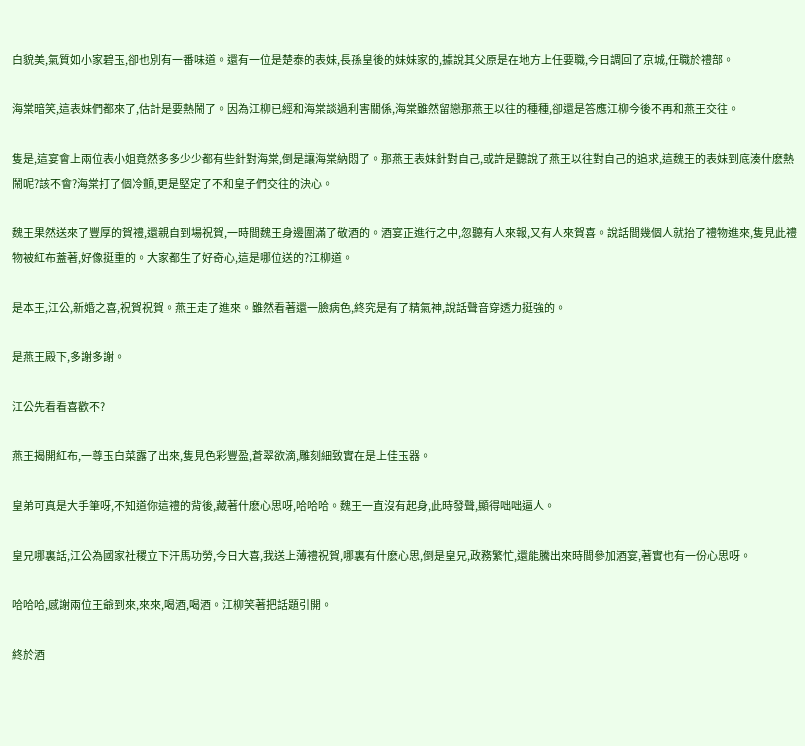白貌美,氣質如小家碧玉,卻也別有一番味道。還有一位是楚泰的表妹,長孫皇後的妹妹家的,據說其父原是在地方上任要職,今日調回了京城,任職於禮部。

海棠暗笑,這表妹們都來了,估計是要熱鬧了。因為江柳已經和海棠談過利害關係,海棠雖然留戀那燕王以往的種種,卻還是答應江柳今後不再和燕王交往。

隻是,這宴會上兩位表小姐竟然多多少少都有些針對海棠,倒是讓海棠納悶了。那燕王表妹針對自己,或許是聽說了燕王以往對自己的追求,這魏王的表妹到底湊什麽熱鬧呢?該不會?海棠打了個冷顫,更是堅定了不和皇子們交往的決心。

魏王果然送來了豐厚的賀禮,還親自到場祝賀,一時間魏王身邊圍滿了敬酒的。酒宴正進行之中,忽聽有人來報,又有人來賀喜。說話間幾個人就抬了禮物進來,隻見此禮物被紅布蓋著,好像挺重的。大家都生了好奇心,這是哪位送的?江柳道。

是本王,江公,新婚之喜,祝賀祝賀。燕王走了進來。雖然看著還一臉病色,終究是有了精氣神,說話聲音穿透力挺強的。

是燕王殿下,多謝多謝。

江公先看看喜歡不?

燕王揭開紅布,一尊玉白菜露了出來,隻見色彩豐盈,蒼翠欲滴,雕刻細致實在是上佳玉器。

皇弟可真是大手筆呀,不知道你這禮的背後,藏著什麽心思呀,哈哈哈。魏王一直沒有起身,此時發聲,顯得咄咄逼人。

皇兄哪裏話,江公為國家社稷立下汗馬功勞,今日大喜,我送上薄禮祝賀,哪裏有什麽心思,倒是皇兄,政務繁忙,還能騰出來時間參加酒宴,著實也有一份心思呀。

哈哈哈,感謝兩位王爺到來,來來,喝酒,喝酒。江柳笑著把話題引開。

終於酒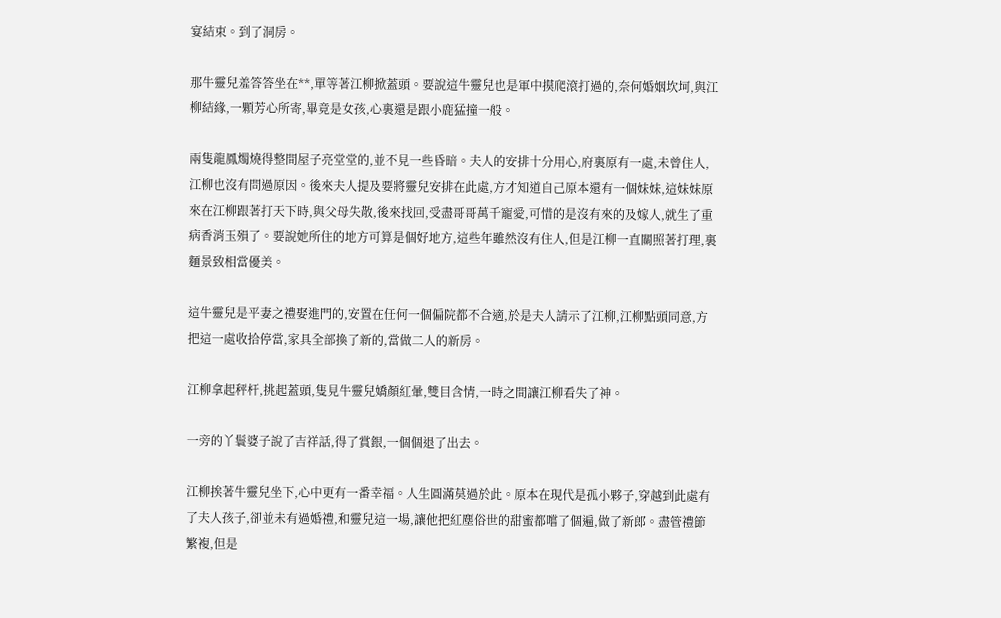宴結束。到了洞房。

那牛靈兒羞答答坐在**,單等著江柳掀蓋頭。要說這牛靈兒也是軍中摸爬滾打過的,奈何婚姻坎坷,與江柳結緣,一顆芳心所寄,畢竟是女孩,心裏還是跟小鹿猛撞一般。

兩隻龍鳳燭燒得整間屋子亮堂堂的,並不見一些昏暗。夫人的安排十分用心,府裏原有一處,未曾住人,江柳也沒有問過原因。後來夫人提及要將靈兒安排在此處,方才知道自己原本還有一個妹妹,這妹妹原來在江柳跟著打天下時,與父母失散,後來找回,受盡哥哥萬千寵愛,可惜的是沒有來的及嫁人,就生了重病香消玉殞了。要說她所住的地方可算是個好地方,這些年雖然沒有住人,但是江柳一直關照著打理,裏麵景致相當優美。

這牛靈兒是平妻之禮娶進門的,安置在任何一個偏院都不合適,於是夫人請示了江柳,江柳點頭同意,方把這一處收拾停當,家具全部換了新的,當做二人的新房。

江柳拿起秤杆,挑起蓋頭,隻見牛靈兒嬌顏紅暈,雙目含情,一時之間讓江柳看失了神。

一旁的丫鬟婆子說了吉祥話,得了賞銀,一個個退了出去。

江柳挨著牛靈兒坐下,心中更有一番幸福。人生圓滿莫過於此。原本在現代是孤小夥子,穿越到此處有了夫人孩子,卻並未有過婚禮,和靈兒這一場,讓他把紅塵俗世的甜蜜都嚐了個遍,做了新郎。盡管禮節繁複,但是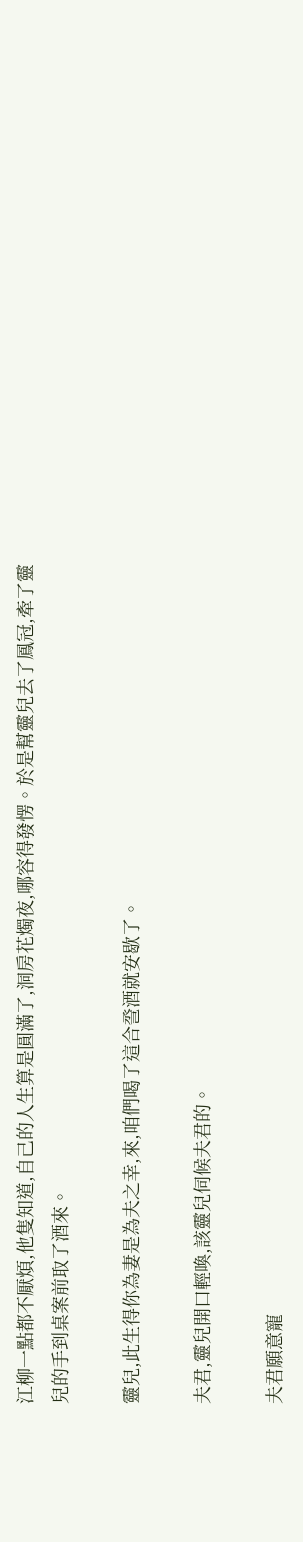江柳一點都不厭煩,他隻知道,自己的人生算是圓滿了,洞房花燭夜,哪容得發愣。於是幫靈兒去了鳳冠,牽了靈兒的手到桌案前取了酒來。

靈兒,此生得你為妻是為夫之幸,來,咱們喝了這合巹酒就安歇了。

夫君,靈兒開口輕喚,該靈兒伺候夫君的。

夫君願意寵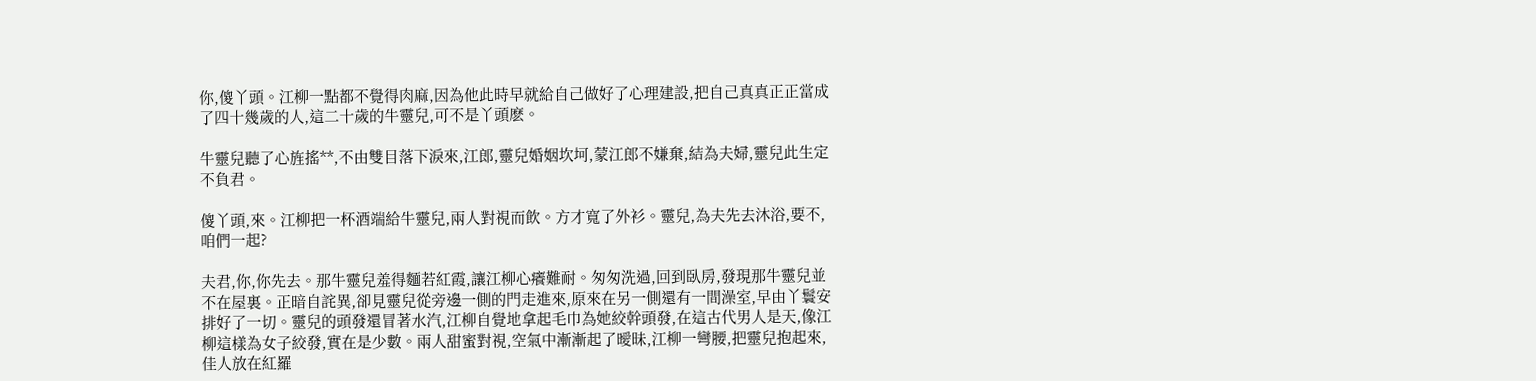你,傻丫頭。江柳一點都不覺得肉麻,因為他此時早就給自己做好了心理建設,把自己真真正正當成了四十幾歲的人,這二十歲的牛靈兒,可不是丫頭麽。

牛靈兒聽了心旌搖**,不由雙目落下淚來,江郎,靈兒婚姻坎坷,蒙江郎不嫌棄,結為夫婦,靈兒此生定不負君。

傻丫頭,來。江柳把一杯酒端給牛靈兒,兩人對視而飲。方才寬了外衫。靈兒,為夫先去沐浴,要不,咱們一起?

夫君,你,你先去。那牛靈兒羞得麵若紅霞,讓江柳心癢難耐。匆匆洗過,回到臥房,發現那牛靈兒並不在屋裏。正暗自詫異,卻見靈兒從旁邊一側的門走進來,原來在另一側還有一間澡室,早由丫鬟安排好了一切。靈兒的頭發還冒著水汽,江柳自覺地拿起毛巾為她絞幹頭發,在這古代男人是天,像江柳這樣為女子絞發,實在是少數。兩人甜蜜對視,空氣中漸漸起了曖昧,江柳一彎腰,把靈兒抱起來,佳人放在紅羅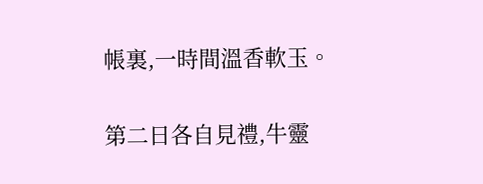帳裏,一時間溫香軟玉。

第二日各自見禮,牛靈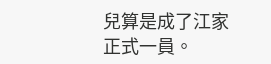兒算是成了江家正式一員。